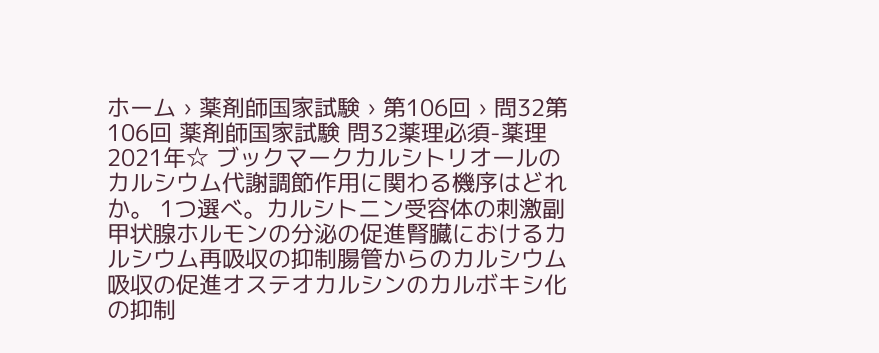ホーム › 薬剤師国家試験 › 第106回 › 問32第106回 薬剤師国家試験 問32薬理必須-薬理2021年☆ ブックマークカルシトリオールのカルシウム代謝調節作用に関わる機序はどれか。 1つ選べ。カルシトニン受容体の刺激副甲状腺ホルモンの分泌の促進腎臓におけるカルシウム再吸収の抑制腸管からのカルシウム吸収の促進オステオカルシンのカルボキシ化の抑制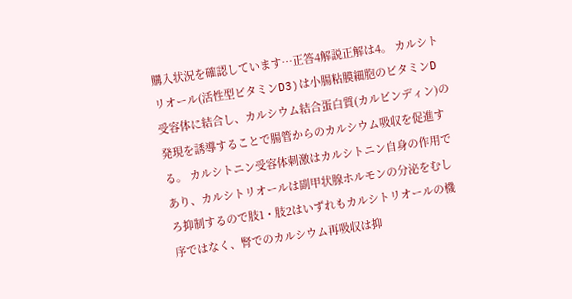購入状況を確認しています…正答4解説正解は4。 カルシトリオール(活性型ビタミンD3)は小腸粘膜細胞のビタミンD受容体に結合し、カルシウム結合蛋白質(カルビンディン)の発現を誘導することで腸管からのカルシウム吸収を促進する。 カルシトニン受容体刺激はカルシトニン自身の作用であり、カルシトリオールは副甲状腺ホルモンの分泌をむしろ抑制するので肢1・肢2はいずれもカルシトリオールの機序ではなく、腎でのカルシウム再吸収は抑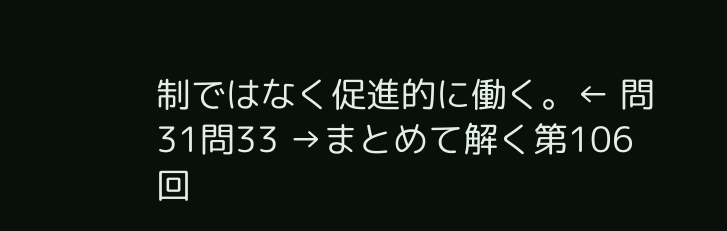制ではなく促進的に働く。← 問31問33 →まとめて解く第106回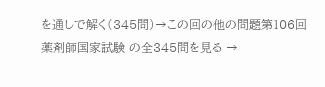を通しで解く(345問)→この回の他の問題第106回 薬剤師国家試験 の全345問を見る →